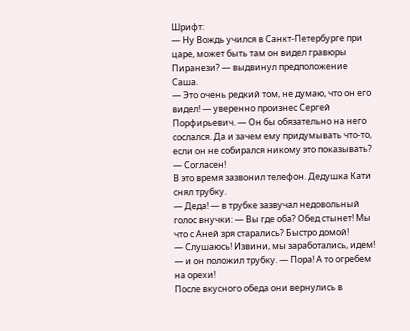Шрифт:
— Ну Вождь учился в Санкт-Петербурге при царе, может быть там он видел гравюры Пиранези? — выдвинул предположение Саша.
— Это очень редкий том, не думаю, что он его видел! — уверенно произнес Сергей Порфирьевич. — Он бы обязательно на него сослался. Да и зачем ему придумывать что-то, если он не собирался никому это показывать?
— Согласен!
В это время зазвонил телефон. Дедушка Кати снял трубку.
— Деда! — в трубке зазвучал недовольный голос внучки: — Вы где оба? Обед стынет! Мы что с Аней зря старались? Быстро домой!
— Слушаюсь! Извини, мы заработались, идем! — и он положил трубку. — Пора! А то огребем на орехи!
После вкусного обеда они вернулись в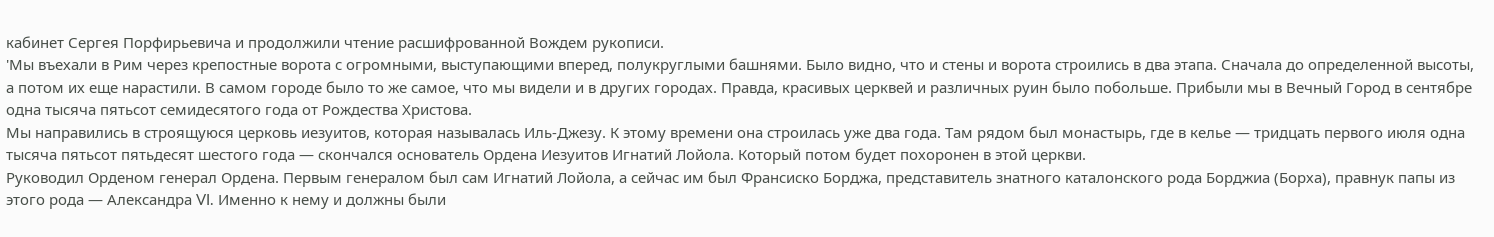кабинет Сергея Порфирьевича и продолжили чтение расшифрованной Вождем рукописи.
'Мы въехали в Рим через крепостные ворота с огромными, выступающими вперед, полукруглыми башнями. Было видно, что и стены и ворота строились в два этапа. Сначала до определенной высоты, а потом их еще нарастили. В самом городе было то же самое, что мы видели и в других городах. Правда, красивых церквей и различных руин было побольше. Прибыли мы в Вечный Город в сентябре одна тысяча пятьсот семидесятого года от Рождества Христова.
Мы направились в строящуюся церковь иезуитов, которая называлась Иль-Джезу. К этому времени она строилась уже два года. Там рядом был монастырь, где в келье — тридцать первого июля одна тысяча пятьсот пятьдесят шестого года — скончался основатель Ордена Иезуитов Игнатий Лойола. Который потом будет похоронен в этой церкви.
Руководил Орденом генерал Ордена. Первым генералом был сам Игнатий Лойола, а сейчас им был Франсиско Борджа, представитель знатного каталонского рода Борджиа (Борха), правнук папы из этого рода — Александра VI. Именно к нему и должны были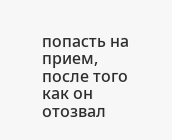попасть на прием, после того как он отозвал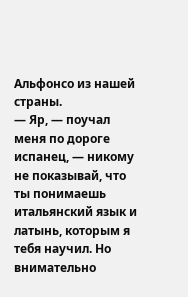Альфонсо из нашей страны.
— Яр, — поучал меня по дороге испанец, — никому не показывай, что ты понимаешь итальянский язык и латынь, которым я тебя научил. Но внимательно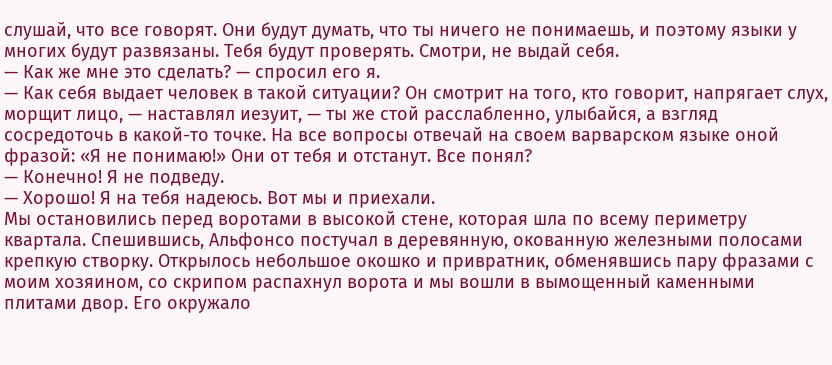слушай, что все говорят. Они будут думать, что ты ничего не понимаешь, и поэтому языки у многих будут развязаны. Тебя будут проверять. Смотри, не выдай себя.
— Как же мне это сделать? — спросил его я.
— Как себя выдает человек в такой ситуации? Он смотрит на того, кто говорит, напрягает слух, морщит лицо, — наставлял иезуит, — ты же стой расслабленно, улыбайся, а взгляд сосредоточь в какой-то точке. На все вопросы отвечай на своем варварском языке оной фразой: «Я не понимаю!» Они от тебя и отстанут. Все понял?
— Конечно! Я не подведу.
— Хорошо! Я на тебя надеюсь. Вот мы и приехали.
Мы остановились перед воротами в высокой стене, которая шла по всему периметру квартала. Спешившись, Альфонсо постучал в деревянную, окованную железными полосами крепкую створку. Открылось небольшое окошко и привратник, обменявшись пару фразами с моим хозяином, со скрипом распахнул ворота и мы вошли в вымощенный каменными плитами двор. Его окружало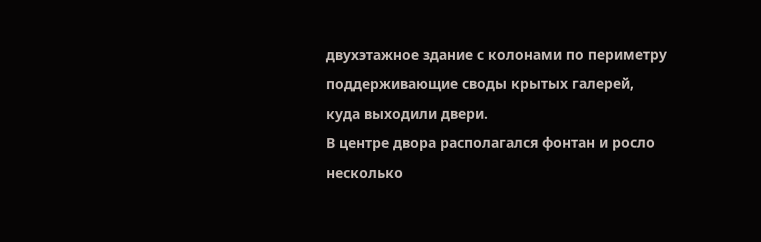двухэтажное здание с колонами по периметру поддерживающие своды крытых галерей, куда выходили двери.
В центре двора располагался фонтан и росло несколько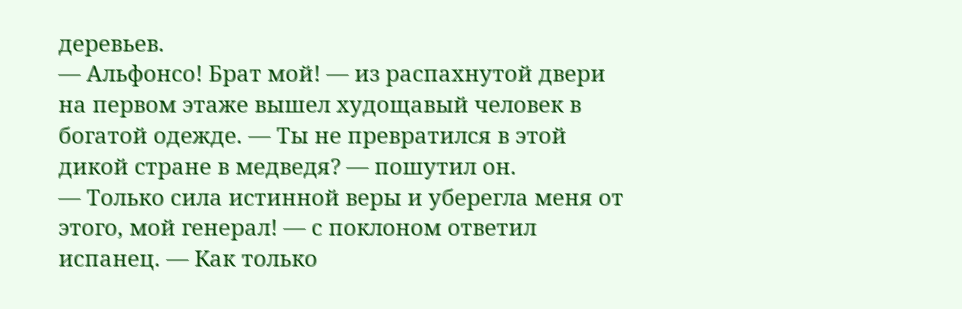деревьев.
— Альфонсо! Брат мой! — из распахнутой двери на первом этаже вышел худощавый человек в богатой одежде. — Ты не превратился в этой дикой стране в медведя? — пошутил он.
— Только сила истинной веры и уберегла меня от этого, мой генерал! — с поклоном ответил испанец. — Как только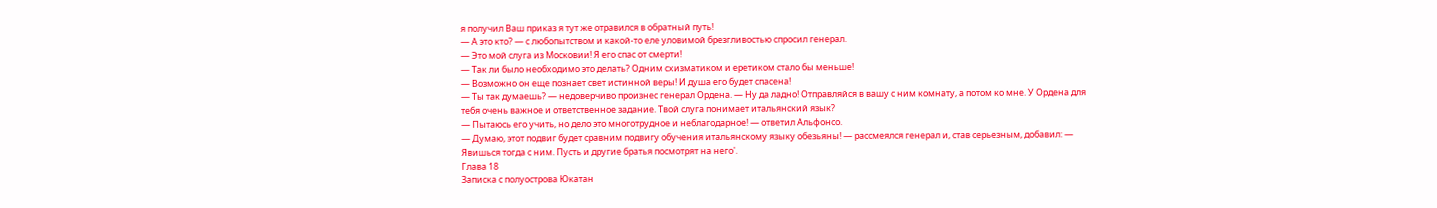я получил Ваш приказ я тут же отравился в обратный путь!
— А это кто? — с любопытством и какой-то еле уловимой брезгливостью спросил генерал.
— Это мой слуга из Московии! Я его спас от смерти!
— Так ли было необходимо это делать? Одним схизматиком и еретиком стало бы меньше!
— Возможно он еще познает свет истинной веры! И душа его будет спасена!
— Ты так думаешь? — недоверчиво произнес генерал Ордена. — Ну да ладно! Отправляйся в вашу с ним комнату, а потом ко мне. У Ордена для тебя очень важное и ответственное задание. Твой слуга понимает итальянский язык?
— Пытаюсь его учить, но дело это многотрудное и неблагодарное! — ответил Альфонсо.
— Думаю, этот подвиг будет сравним подвигу обучения итальянскому языку обезьяны! — рассмеялся генерал и, став серьезным, добавил: — Явишься тогда с ним. Пусть и другие братья посмотрят на него'.
Глава 18
Записка с полуострова Юкатан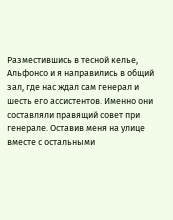Разместившись в тесной келье, Альфонсо и я направились в общий зал, где нас ждал сам генерал и шесть его ассистентов. Именно они составляли правящий совет при генерале. Оставив меня на улице вместе с остальными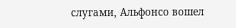слугами, Альфонсо вошел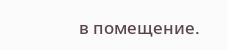в помещение.